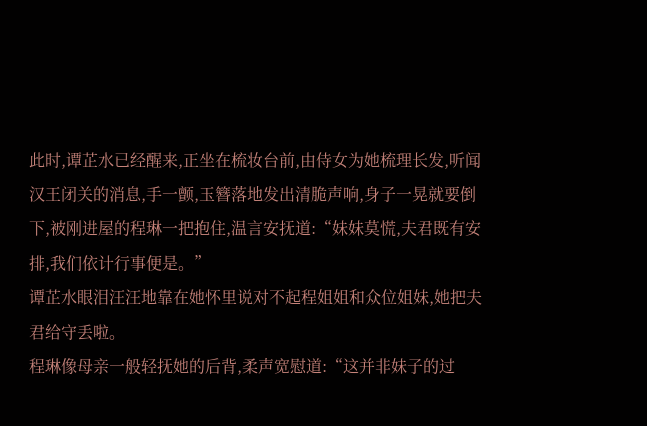此时,谭芷水已经醒来,正坐在梳妆台前,由侍女为她梳理长发,听闻汉王闭关的消息,手一颤,玉簪落地发出清脆声响,身子一晃就要倒下,被刚进屋的程琳一把抱住,温言安抚道:“妹妹莫慌,夫君既有安排,我们依计行事便是。”
谭芷水眼泪汪汪地靠在她怀里说对不起程姐姐和众位姐妹,她把夫君给守丢啦。
程琳像母亲一般轻抚她的后背,柔声宽慰道:“这并非妹子的过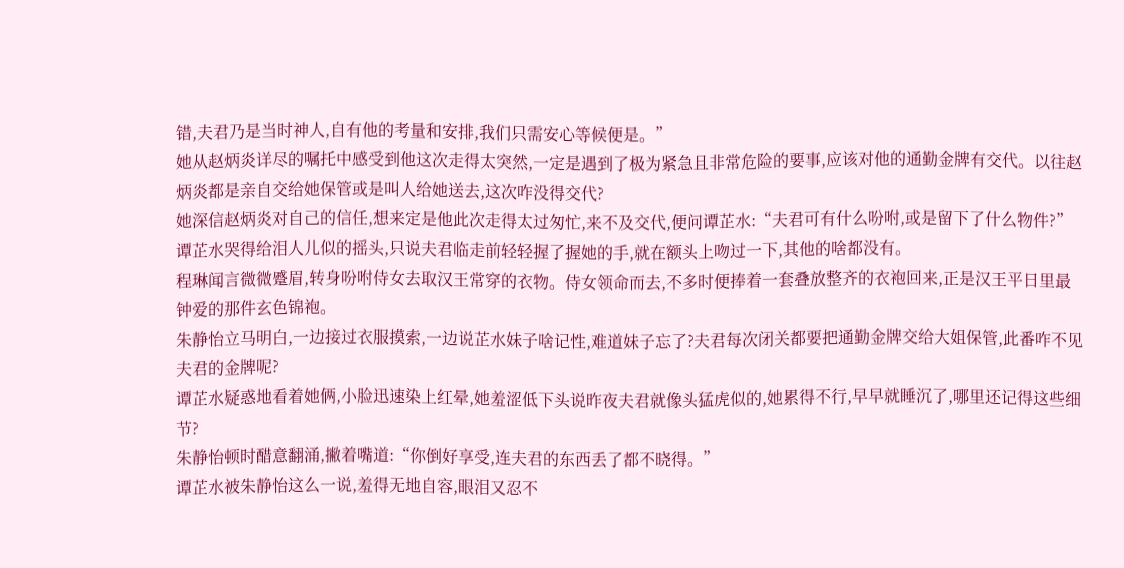错,夫君乃是当时神人,自有他的考量和安排,我们只需安心等候便是。”
她从赵炳炎详尽的嘱托中感受到他这次走得太突然,一定是遇到了极为紧急且非常危险的要事,应该对他的通勤金牌有交代。以往赵炳炎都是亲自交给她保管或是叫人给她送去,这次咋没得交代?
她深信赵炳炎对自己的信任,想来定是他此次走得太过匆忙,来不及交代,便问谭芷水:“夫君可有什么吩咐,或是留下了什么物件?”
谭芷水哭得给泪人儿似的摇头,只说夫君临走前轻轻握了握她的手,就在额头上吻过一下,其他的啥都没有。
程琳闻言微微蹙眉,转身吩咐侍女去取汉王常穿的衣物。侍女领命而去,不多时便捧着一套叠放整齐的衣袍回来,正是汉王平日里最钟爱的那件玄色锦袍。
朱静怡立马明白,一边接过衣服摸索,一边说芷水妹子啥记性,难道妹子忘了?夫君每次闭关都要把通勤金牌交给大姐保管,此番咋不见夫君的金牌呢?
谭芷水疑惑地看着她俩,小脸迅速染上红晕,她羞涩低下头说昨夜夫君就像头猛虎似的,她累得不行,早早就睡沉了,哪里还记得这些细节?
朱静怡顿时醋意翻涌,撇着嘴道:“你倒好享受,连夫君的东西丢了都不晓得。”
谭芷水被朱静怡这么一说,羞得无地自容,眼泪又忍不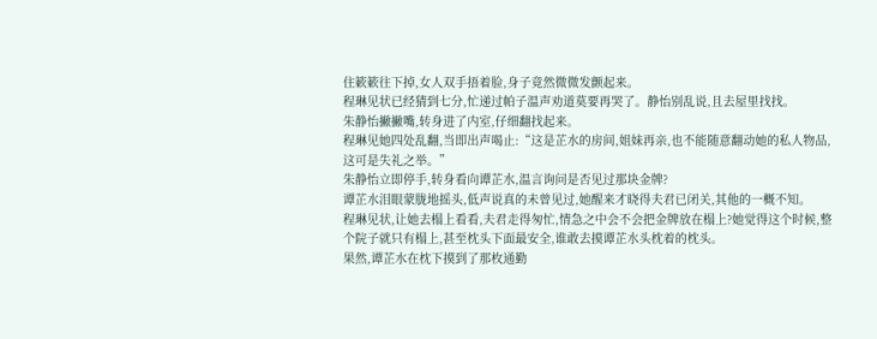住簌簌往下掉,女人双手捂着脸,身子竟然微微发颤起来。
程琳见状已经猜到七分,忙递过帕子温声劝道莫要再哭了。静怡别乱说,且去屋里找找。
朱静怡撇撇嘴,转身进了内室,仔细翻找起来。
程琳见她四处乱翻,当即出声喝止:“这是芷水的房间,姐妹再亲,也不能随意翻动她的私人物品,这可是失礼之举。”
朱静怡立即停手,转身看向谭芷水,温言询问是否见过那块金牌?
谭芷水泪眼蒙胧地摇头,低声说真的未曾见过,她醒来才晓得夫君已闭关,其他的一概不知。
程琳见状,让她去榻上看看,夫君走得匆忙,情急之中会不会把金牌放在榻上?她觉得这个时候,整个院子就只有榻上,甚至枕头下面最安全,谁敢去摸谭芷水头枕着的枕头。
果然,谭芷水在枕下摸到了那枚通勤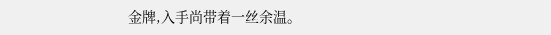金牌,入手尚带着一丝余温。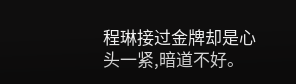程琳接过金牌却是心头一紧,暗道不好。